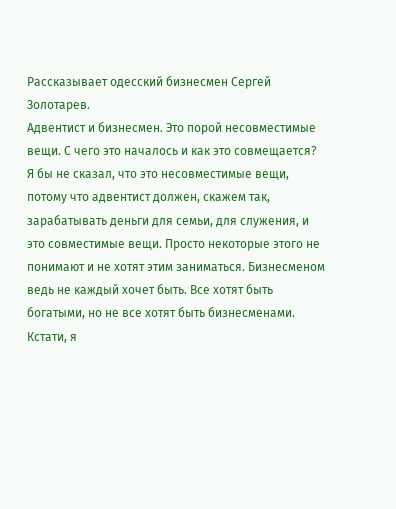Рассказывает одесский бизнесмен Сергей Золотарев.
Адвентист и бизнесмен. Это порой несовместимые вещи. С чего это началось и как это совмещается?
Я бы не сказал, что это несовместимые вещи, потому что адвентист должен, скажем так, зарабатывать деньги для семьи, для служения, и это совместимые вещи. Просто некоторые этого не понимают и не хотят этим заниматься. Бизнесменом ведь не каждый хочет быть. Все хотят быть богатыми, но не все хотят быть бизнесменами. Кстати, я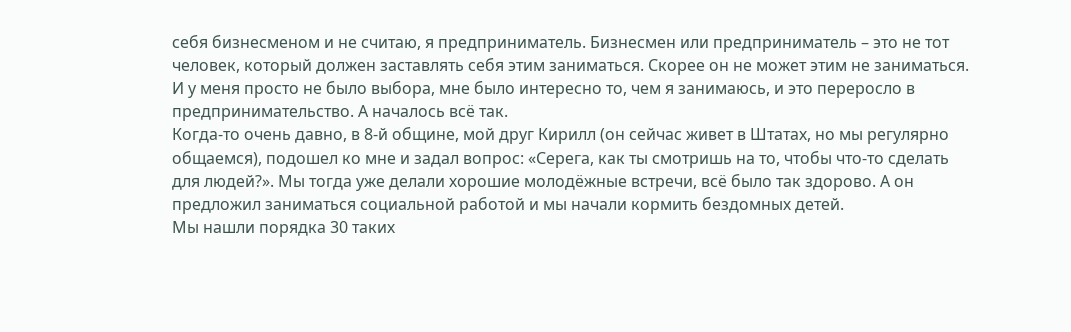себя бизнесменом и не считаю, я предприниматель. Бизнесмен или предприниматель – это не тот человек, который должен заставлять себя этим заниматься. Скорее он не может этим не заниматься. И у меня просто не было выбора, мне было интересно то, чем я занимаюсь, и это переросло в предпринимательство. А началось всё так.
Когда-то очень давно, в 8-й общине, мой друг Кирилл (он сейчас живет в Штатах, но мы регулярно общаемся), подошел ко мне и задал вопрос: «Серега, как ты смотришь на то, чтобы что-то сделать для людей?». Мы тогда уже делали хорошие молодёжные встречи, всё было так здорово. А он предложил заниматься социальной работой и мы начали кормить бездомных детей.
Мы нашли порядка 30 таких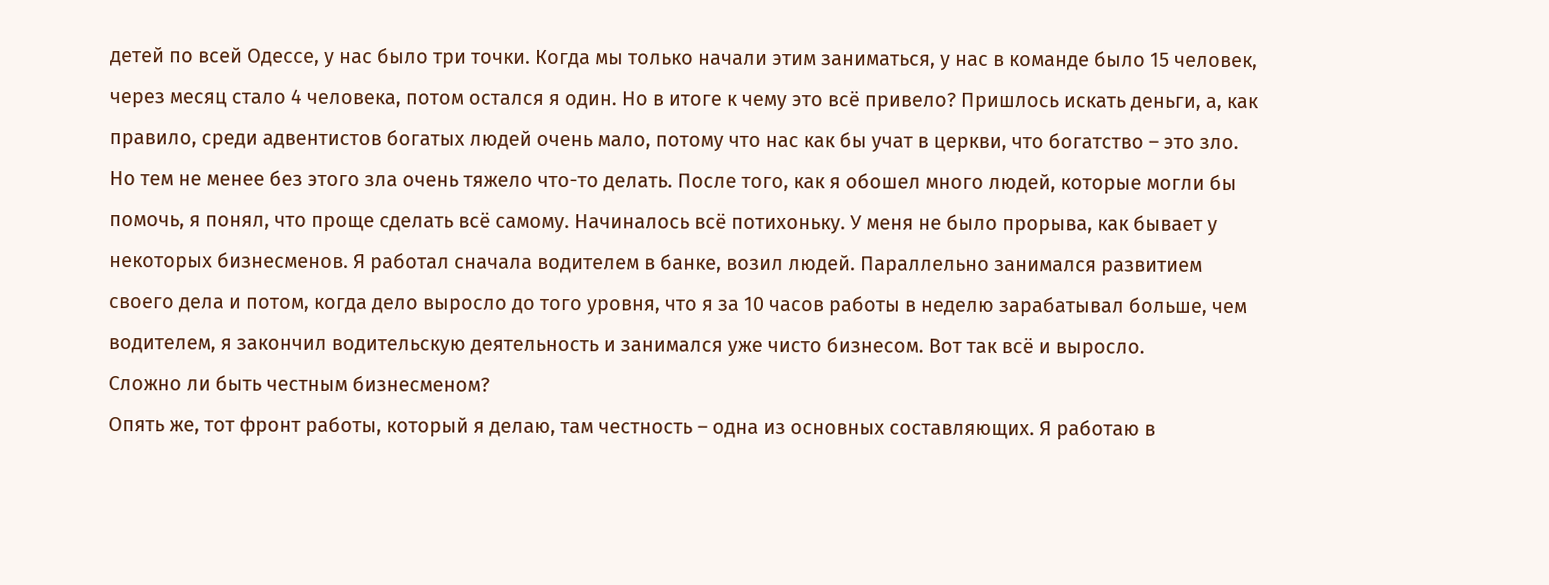детей по всей Одессе, у нас было три точки. Когда мы только начали этим заниматься, у нас в команде было 15 человек, через месяц стало 4 человека, потом остался я один. Но в итоге к чему это всё привело? Пришлось искать деньги, а, как правило, среди адвентистов богатых людей очень мало, потому что нас как бы учат в церкви, что богатство – это зло. Но тем не менее без этого зла очень тяжело что-то делать. После того, как я обошел много людей, которые могли бы помочь, я понял, что проще сделать всё самому. Начиналось всё потихоньку. У меня не было прорыва, как бывает у некоторых бизнесменов. Я работал сначала водителем в банке, возил людей. Параллельно занимался развитием своего дела и потом, когда дело выросло до того уровня, что я за 10 часов работы в неделю зарабатывал больше, чем водителем, я закончил водительскую деятельность и занимался уже чисто бизнесом. Вот так всё и выросло.
Сложно ли быть честным бизнесменом?
Опять же, тот фронт работы, который я делаю, там честность – одна из основных составляющих. Я работаю в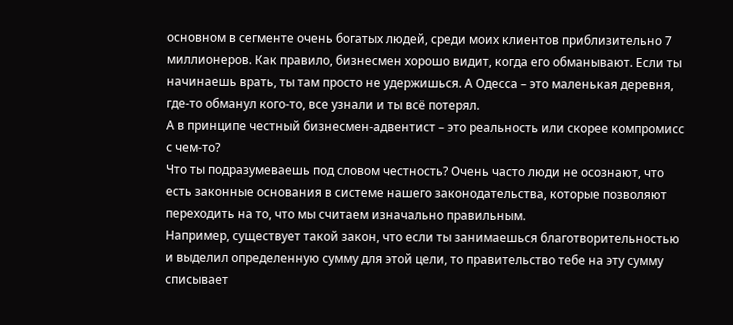основном в сегменте очень богатых людей, среди моих клиентов приблизительно 7 миллионеров. Как правило, бизнесмен хорошо видит, когда его обманывают. Если ты начинаешь врать, ты там просто не удержишься. А Одесса – это маленькая деревня, где-то обманул кого-то, все узнали и ты всё потерял.
А в принципе честный бизнесмен-адвентист – это реальность или скорее компромисс с чем-то?
Что ты подразумеваешь под словом честность? Очень часто люди не осознают, что есть законные основания в системе нашего законодательства, которые позволяют переходить на то, что мы считаем изначально правильным.
Например, существует такой закон, что если ты занимаешься благотворительностью и выделил определенную сумму для этой цели, то правительство тебе на эту сумму списывает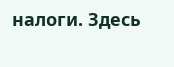налоги. Здесь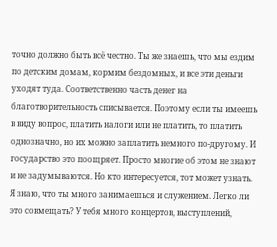точно должно быть всё честно. Ты же знаешь, что мы ездим по детским домам, кормим бездомных, и все эти деньги уходят туда. Соответственно часть денег на благотворительность списывается. Поэтому если ты имеешь в виду вопрос, платить налоги или не платить, то платить однозначно, но их можно заплатить немного по-другому. И государство это поощряет. Просто многие об этом не знают и не задумываются. Но кто интересуется, тот может узнать.
Я знаю, что ты много занимаешься и служением. Легко ли это совмещать? У тебя много концертов, выступлений,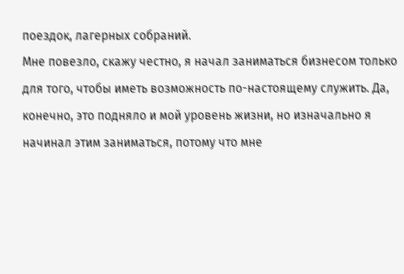поездок, лагерных собраний.
Мне повезло, скажу честно, я начал заниматься бизнесом только для того, чтобы иметь возможность по-настоящему служить. Да, конечно, это подняло и мой уровень жизни, но изначально я начинал этим заниматься, потому что мне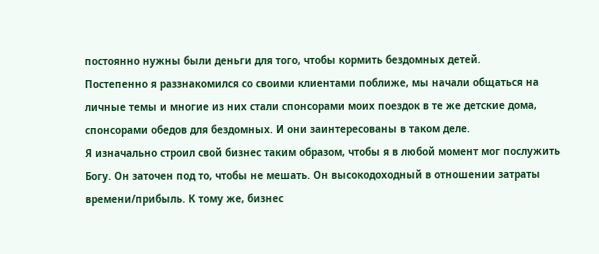постоянно нужны были деньги для того, чтобы кормить бездомных детей.
Постепенно я раззнакомился со своими клиентами поближе, мы начали общаться на личные темы и многие из них стали спонсорами моих поездок в те же детские дома, спонсорами обедов для бездомных. И они заинтересованы в таком деле.
Я изначально строил свой бизнес таким образом, чтобы я в любой момент мог послужить Богу. Он заточен под то, чтобы не мешать. Он высокодоходный в отношении затраты времени/прибыль. К тому же, бизнес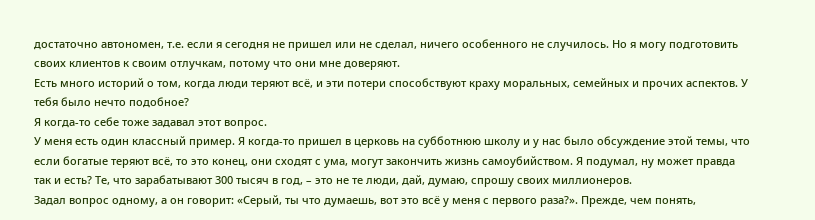достаточно автономен, т.е. если я сегодня не пришел или не сделал, ничего особенного не случилось. Но я могу подготовить своих клиентов к своим отлучкам, потому что они мне доверяют.
Есть много историй о том, когда люди теряют всё, и эти потери способствуют краху моральных, семейных и прочих аспектов. У тебя было нечто подобное?
Я когда-то себе тоже задавал этот вопрос.
У меня есть один классный пример. Я когда-то пришел в церковь на субботнюю школу и у нас было обсуждение этой темы, что если богатые теряют всё, то это конец, они сходят с ума, могут закончить жизнь самоубийством. Я подумал, ну может правда так и есть? Те, что зарабатывают 300 тысяч в год, – это не те люди, дай, думаю, спрошу своих миллионеров.
Задал вопрос одному, а он говорит: «Серый, ты что думаешь, вот это всё у меня с первого раза?». Прежде, чем понять,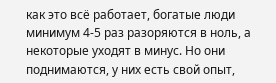как это всё работает, богатые люди минимум 4-5 раз разоряются в ноль, а некоторые уходят в минус. Но они поднимаются, у них есть свой опыт,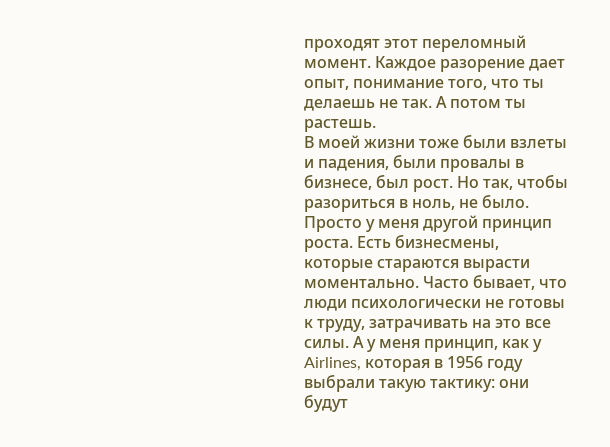проходят этот переломный момент. Каждое разорение дает опыт, понимание того, что ты делаешь не так. А потом ты растешь.
В моей жизни тоже были взлеты и падения, были провалы в бизнесе, был рост. Но так, чтобы разориться в ноль, не было. Просто у меня другой принцип роста. Есть бизнесмены, которые стараются вырасти моментально. Часто бывает, что люди психологически не готовы к труду, затрачивать на это все силы. А у меня принцип, как у Airlines, которая в 1956 году выбрали такую тактику: они будут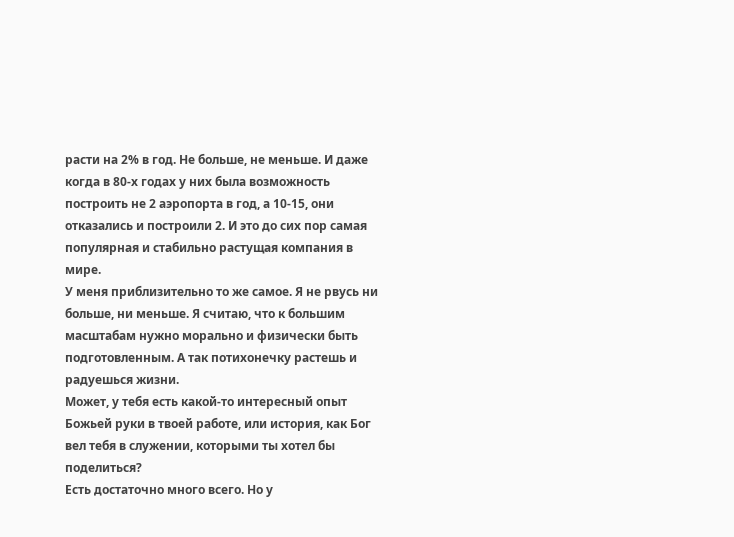расти на 2% в год. Не больше, не меньше. И даже когда в 80-х годах у них была возможность построить не 2 аэропорта в год, а 10-15, они отказались и построили 2. И это до сих пор самая популярная и стабильно растущая компания в мире.
У меня приблизительно то же самое. Я не рвусь ни больше, ни меньше. Я считаю, что к большим масштабам нужно морально и физически быть подготовленным. А так потихонечку растешь и радуешься жизни.
Может, у тебя есть какой-то интересный опыт Божьей руки в твоей работе, или история, как Бог вел тебя в служении, которыми ты хотел бы поделиться?
Есть достаточно много всего. Но у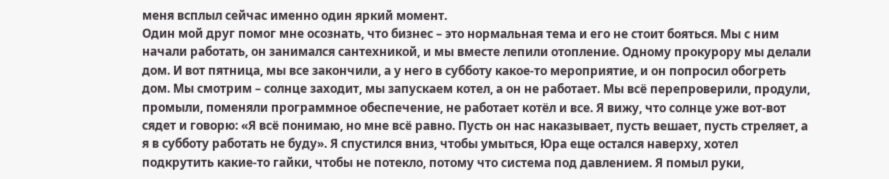меня всплыл сейчас именно один яркий момент.
Один мой друг помог мне осознать, что бизнес – это нормальная тема и его не стоит бояться. Мы с ним начали работать, он занимался сантехникой, и мы вместе лепили отопление. Одному прокурору мы делали дом. И вот пятница, мы все закончили, а у него в субботу какое-то мероприятие, и он попросил обогреть дом. Мы смотрим – солнце заходит, мы запускаем котел, а он не работает. Мы всё перепроверили, продули, промыли, поменяли программное обеспечение, не работает котёл и все. Я вижу, что солнце уже вот-вот сядет и говорю: «Я всё понимаю, но мне всё равно. Пусть он нас наказывает, пусть вешает, пусть стреляет, а я в субботу работать не буду». Я спустился вниз, чтобы умыться, Юра еще остался наверху, хотел подкрутить какие-то гайки, чтобы не потекло, потому что система под давлением. Я помыл руки,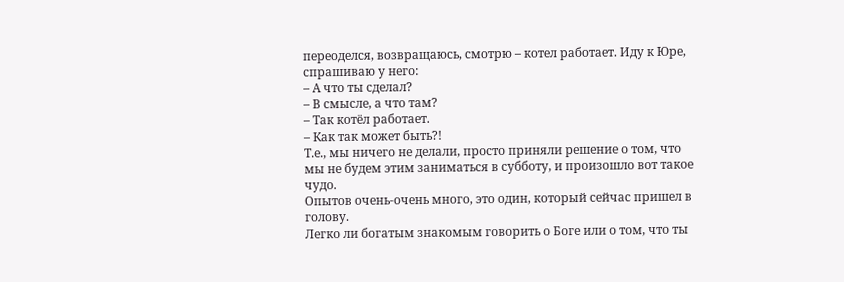переоделся, возвращаюсь, смотрю – котел работает. Иду к Юре, спрашиваю у него:
– А что ты сделал?
– В смысле, а что там?
– Так котёл работает.
– Как так может быть?!
Т.е., мы ничего не делали, просто приняли решение о том, что мы не будем этим заниматься в субботу, и произошло вот такое чудо.
Опытов очень-очень много, это один, который сейчас пришел в голову.
Легко ли богатым знакомым говорить о Боге или о том, что ты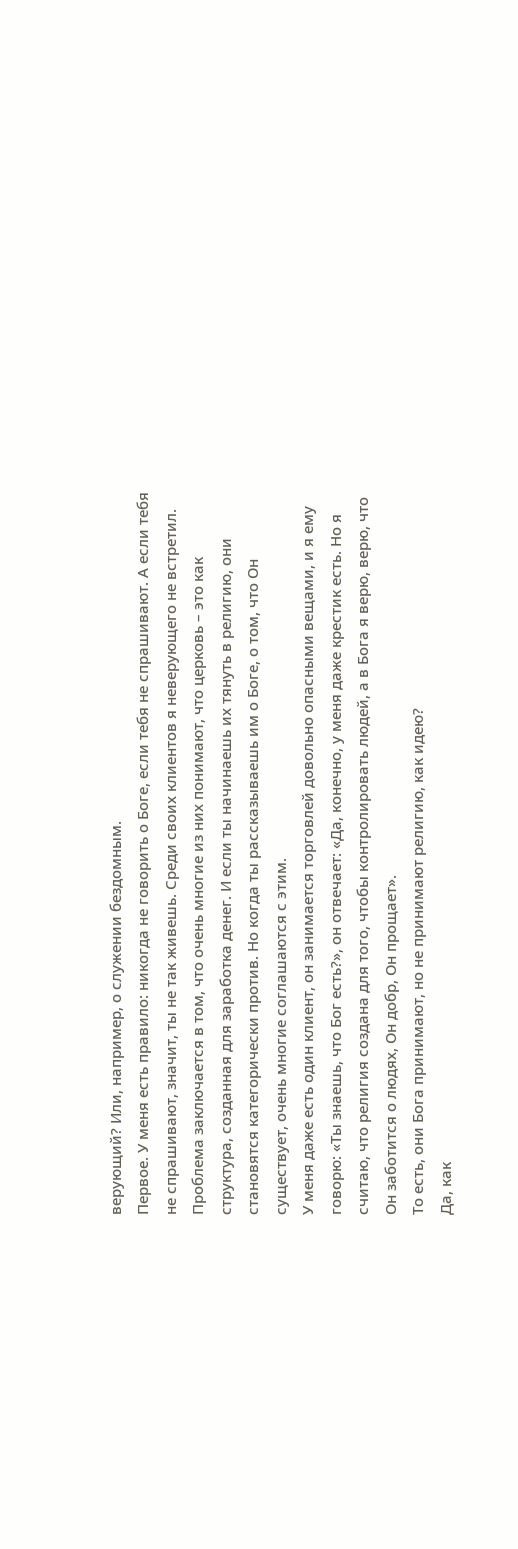верующий? Или, например, о служении бездомным.
Первое. У меня есть правило: никогда не говорить о Боге, если тебя не спрашивают. А если тебя не спрашивают, значит, ты не так живешь. Среди своих клиентов я неверующего не встретил. Проблема заключается в том, что очень многие из них понимают, что церковь – это как структура, созданная для заработка денег. И если ты начинаешь их тянуть в религию, они становятся категорически против. Но когда ты рассказываешь им о Боге, о том, что Он существует, очень многие соглашаются с этим.
У меня даже есть один клиент, он занимается торговлей довольно опасными вещами, и я ему говорю: «Ты знаешь, что Бог есть?», он отвечает: «Да, конечно, у меня даже крестик есть. Но я считаю, что религия создана для того, чтобы контролировать людей, а в Бога я верю, верю, что Он заботится о людях, Он добр, Он прощает».
То есть, они Бога принимают, но не принимают религию, как идею?
Да, как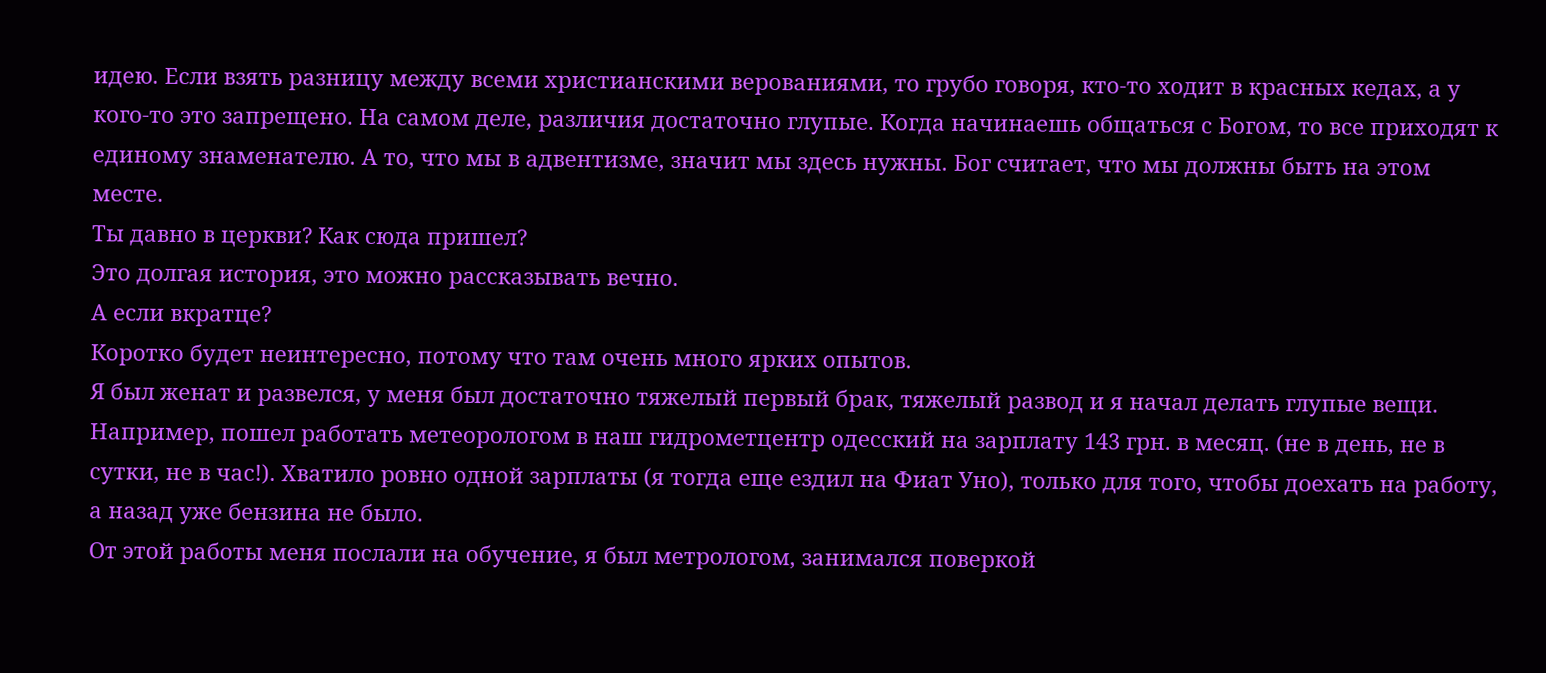идею. Если взять разницу между всеми христианскими верованиями, то грубо говоря, кто-то ходит в красных кедах, а у кого-то это запрещено. На самом деле, различия достаточно глупые. Когда начинаешь общаться с Богом, то все приходят к единому знаменателю. А то, что мы в адвентизме, значит мы здесь нужны. Бог считает, что мы должны быть на этом месте.
Ты давно в церкви? Как сюда пришел?
Это долгая история, это можно рассказывать вечно.
А если вкратце?
Коротко будет неинтересно, потому что там очень много ярких опытов.
Я был женат и развелся, у меня был достаточно тяжелый первый брак, тяжелый развод и я начал делать глупые вещи. Например, пошел работать метеорологом в наш гидрометцентр одесский на зарплату 143 грн. в месяц. (не в день, не в сутки, не в час!). Хватило ровно одной зарплаты (я тогда еще ездил на Фиат Уно), только для того, чтобы доехать на работу, а назад уже бензина не было.
От этой работы меня послали на обучение, я был метрологом, занимался поверкой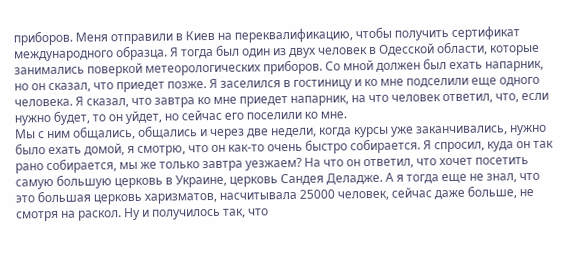приборов. Меня отправили в Киев на переквалификацию, чтобы получить сертификат международного образца. Я тогда был один из двух человек в Одесской области, которые занимались поверкой метеорологических приборов. Со мной должен был ехать напарник, но он сказал, что приедет позже. Я заселился в гостиницу и ко мне подселили еще одного человека. Я сказал, что завтра ко мне приедет напарник, на что человек ответил, что, если нужно будет, то он уйдет, но сейчас его поселили ко мне.
Мы с ним общались, общались и через две недели, когда курсы уже заканчивались, нужно было ехать домой, я смотрю, что он как-то очень быстро собирается. Я спросил, куда он так рано собирается, мы же только завтра уезжаем? На что он ответил, что хочет посетить самую большую церковь в Украине, церковь Сандея Деладже. А я тогда еще не знал, что это большая церковь харизматов, насчитывала 25000 человек, сейчас даже больше, не смотря на раскол. Ну и получилось так, что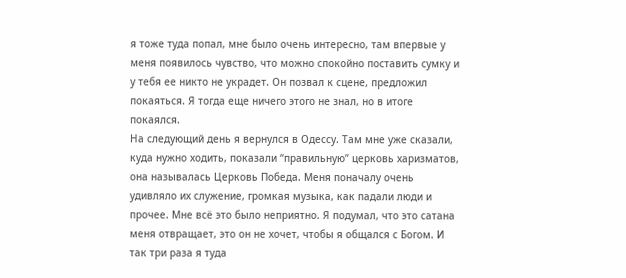я тоже туда попал, мне было очень интересно, там впервые у меня появилось чувство, что можно спокойно поставить сумку и у тебя ее никто не украдет. Он позвал к сцене, предложил покаяться. Я тогда еще ничего этого не знал, но в итоге покаялся.
На следующий день я вернулся в Одессу. Там мне уже сказали, куда нужно ходить, показали “правильную” церковь харизматов, она называлась Церковь Победа. Меня поначалу очень удивляло их служение, громкая музыка, как падали люди и прочее. Мне всё это было неприятно. Я подумал, что это сатана меня отвращает, это он не хочет, чтобы я общался с Богом. И так три раза я туда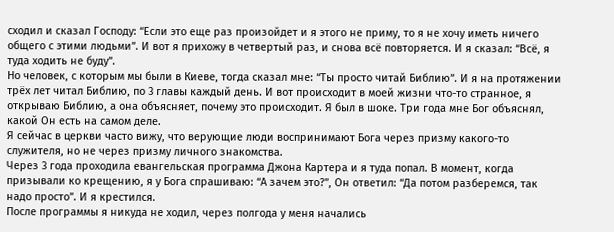сходил и сказал Господу: “Если это еще раз произойдет и я этого не приму, то я не хочу иметь ничего общего с этими людьми”. И вот я прихожу в четвертый раз, и снова всё повторяется. И я сказал: “Всё, я туда ходить не буду”.
Но человек, с которым мы были в Киеве, тогда сказал мне: “Ты просто читай Библию”. И я на протяжении трёх лет читал Библию, по 3 главы каждый день. И вот происходит в моей жизни что-то странное, я открываю Библию, а она объясняет, почему это происходит. Я был в шоке. Три года мне Бог объяснял, какой Он есть на самом деле.
Я сейчас в церкви часто вижу, что верующие люди воспринимают Бога через призму какого-то служителя, но не через призму личного знакомства.
Через 3 года проходила евангельская программа Джона Картера и я туда попал. В момент, когда призывали ко крещению, я у Бога спрашиваю: “А зачем это?”, Он ответил: “Да потом разберемся, так надо просто”. И я крестился.
После программы я никуда не ходил, через полгода у меня начались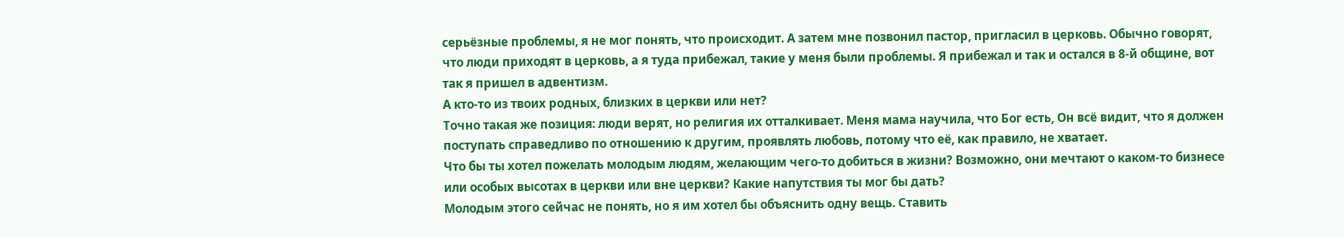серьёзные проблемы, я не мог понять, что происходит. А затем мне позвонил пастор, пригласил в церковь. Обычно говорят, что люди приходят в церковь, а я туда прибежал, такие у меня были проблемы. Я прибежал и так и остался в 8-й общине, вот так я пришел в адвентизм.
А кто-то из твоих родных, близких в церкви или нет?
Точно такая же позиция: люди верят, но религия их отталкивает. Меня мама научила, что Бог есть, Он всё видит, что я должен поступать справедливо по отношению к другим, проявлять любовь, потому что её, как правило, не хватает.
Что бы ты хотел пожелать молодым людям, желающим чего-то добиться в жизни? Возможно, они мечтают о каком-то бизнесе или особых высотах в церкви или вне церкви? Какие напутствия ты мог бы дать?
Молодым этого сейчас не понять, но я им хотел бы объяснить одну вещь. Ставить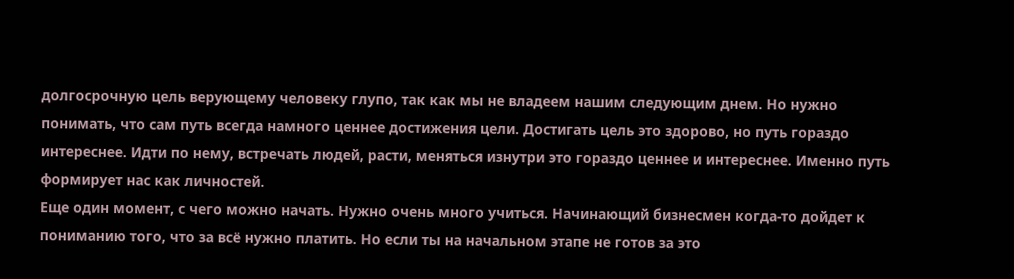долгосрочную цель верующему человеку глупо, так как мы не владеем нашим следующим днем. Но нужно понимать, что сам путь всегда намного ценнее достижения цели. Достигать цель это здорово, но путь гораздо интереснее. Идти по нему, встречать людей, расти, меняться изнутри это гораздо ценнее и интереснее. Именно путь формирует нас как личностей.
Еще один момент, с чего можно начать. Нужно очень много учиться. Начинающий бизнесмен когда-то дойдет к пониманию того, что за всё нужно платить. Но если ты на начальном этапе не готов за это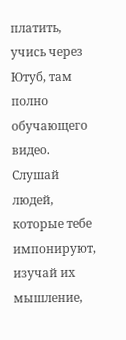платить, учись через Ютуб, там полно обучающего видео. Слушай людей, которые тебе импонируют, изучай их мышление,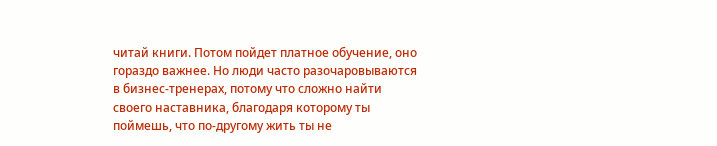читай книги. Потом пойдет платное обучение, оно гораздо важнее. Но люди часто разочаровываются в бизнес-тренерах, потому что сложно найти своего наставника, благодаря которому ты поймешь, что по-другому жить ты не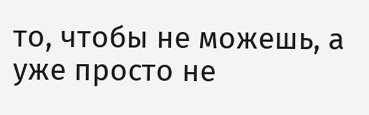то, чтобы не можешь, а уже просто не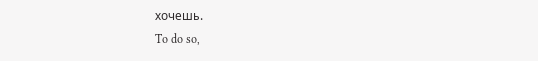хочешь.
To do so,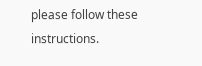please follow these instructions.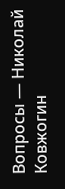Вопросы — Николай Ковжогин